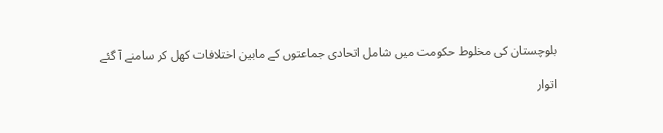بلوچستان کی مخلوط حکومت میں شامل اتحادی جماعتوں کے مابین اختلافات کھل کر سامنے آ گئے

اتوار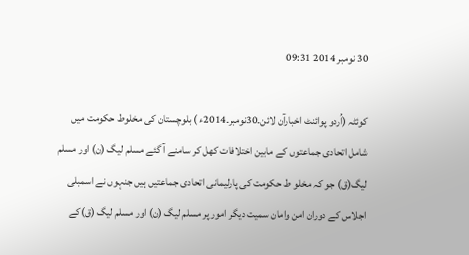30 نومبر 2014 09:31

کوئٹہ (اُردو پوائنٹ اخبارآن لائن۔30نومبر۔2014ء ) بلوچستان کی مخلوط حکومت میں شامل اتحادی جماعتوں کے مابین اختلافات کھل کر سامنے آ گئے مسلم لیگ (ن) اور مسلم لیگ(ق) جو کہ مخلو ط حکومت کی پارلیمانی اتحادی جماعتیں ہیں جنہوں نے اسمبلی اجلاس کے دوران امن وامان سمیت دیگر امور پر مسلم لیگ (ن) اور مسلم لیگ (ق)کے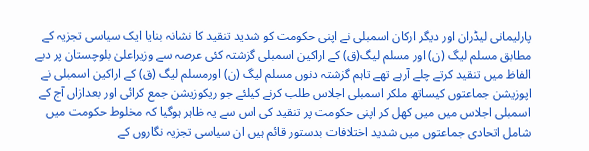پارلیمانی لیڈران اور دیگر ارکان اسمبلی نے اپنی حکومت کو شدید تنقید کا نشانہ بنایا ایک سیاسی تجزیہ کے مطابق مسلم لیگ (ن) اور مسلم لیگ(ق) کے اراکین اسمبلی گزشتہ کئی عرصہ سے وزیراعلیٰ بلوچستان پر دبے الفاظ میں تنقید کرتے چلے آرہے تھے تاہم گزشتہ دنوں مسلم لیگ (ن) اورمسلم لیگ (ق) کے اراکین اسمبلی نے اپوزیشن جماعتوں کیساتھ ملکر اسمبلی اجلاس طلب کرنے کیلئے جو ریکوزیشن جمع کرائی اور بعدازاں آج کے اسمبلی اجلاس میں میں کھل کر اپنی حکومت پر تنقید کی اس سے یہ ظاہر ہوگیا کہ مخلوط حکومت میں شامل اتحادی جماعتوں میں شدید اختلافات بدستور قائم ہیں ان سیاسی تجزیہ نگاروں کے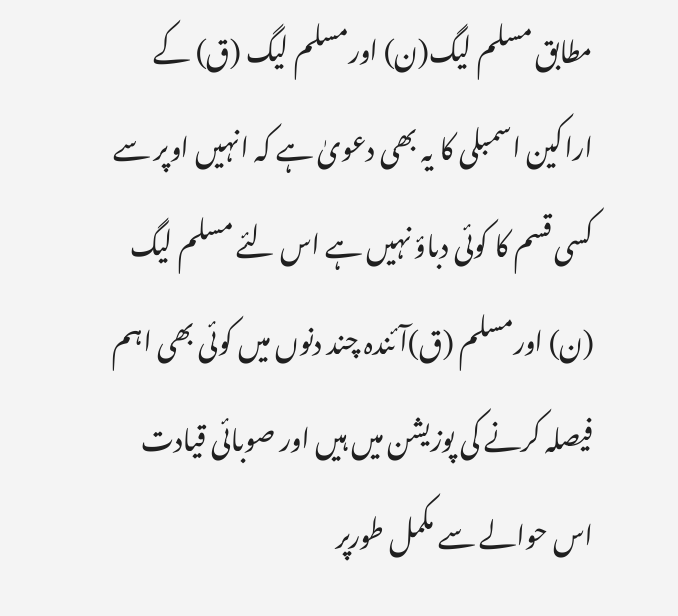مطابق مسلم لیگ(ن) اورمسلم لیگ (ق) کے اراکین اسمبلی کا یہ بھی دعویٰ ہے کہ انہیں اوپر سے کسی قسم کا کوئی دباؤ نہیں ہے اس لئے مسلم لیگ (ن) اورمسلم (ق)آئندہ چند دنوں میں کوئی بھی اہم فیصلہ کرنے کی پوزیشن میں ہیں اور صوبائی قیادت اس حوالے سے مکمل طورپر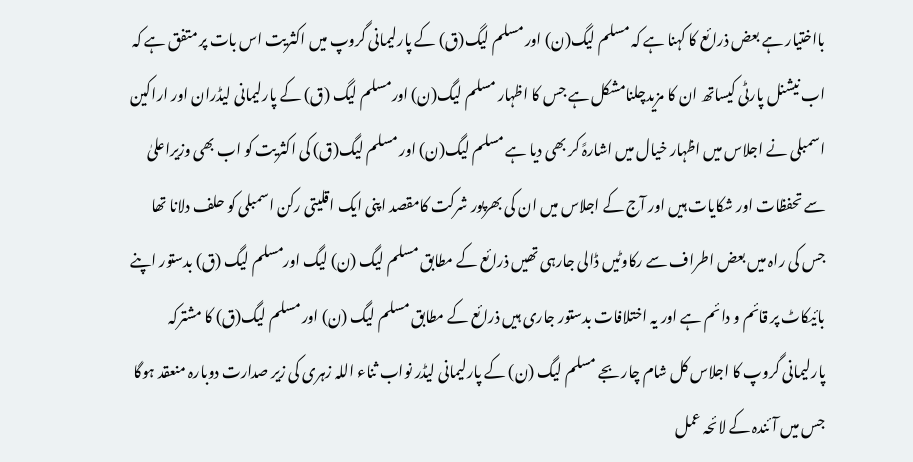بااختیار ہے بعض ذرائع کا کہنا ہے کہ مسلم لیگ(ن) اور مسلم لیگ(ق) کے پارلیمانی گروپ میں اکثریت اس بات پر متفق ہے کہ اب نیشنل پارٹی کیساتھ ان کا مزیدچلنامشکل ہے جس کا اظہار مسلم لیگ(ن) اورمسلم لیگ (ق) کے پارلیمانی لیڈران اور اراکین اسمبلی نے اجلاس میں اظہار خیال میں اشارہً کر بھی دیا ہے مسلم لیگ(ن) اور مسلم لیگ(ق) کی اکثریت کو اب بھی وزیراعلیٰ سے تحفظات اور شکایات ہیں اور آج کے اجلاس میں ان کی بھرپور شرکت کامقصد اپنی ایک اقلیتی رکن اسمبلی کو حلف دلانا تھا جس کی راہ میں بعض اطراف سے رکاوٹیں ڈالی جارہی تھیں ذرائع کے مطابق مسلم لیگ (ن) لیگ اورمسلم لیگ (ق) بدستور اپنے بائیکاٹ پر قائم و دائم ہے اور یہ اختلافات بدستور جاری ہیں ذرائع کے مطابق مسلم لیگ (ن) اور مسلم لیگ(ق) کا مشترکہ پارلیمانی گروپ کا اجلاس کل شام چار بجے مسلم لیگ (ن) کے پارلیمانی لیڈر نواب ثناء اللہ زہری کی زیر صدارت دوبارہ منعقد ہوگا جس میں آئندہ کے لائحہ عمل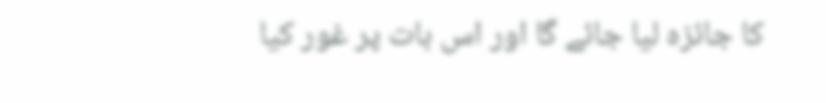کا جائزہ لیا جائے گا اور اس بات پر غور کیا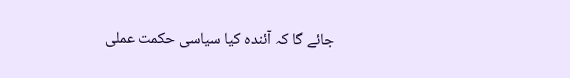جائے گا کہ آئندہ کیا سیاسی حکمت عملی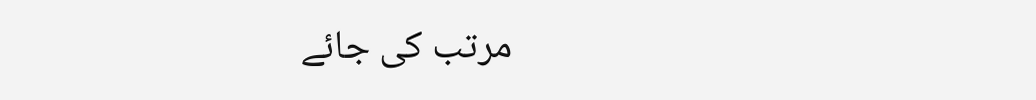مرتب کی جائے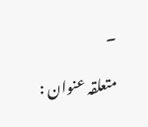۔

متعلقہ عنوان :